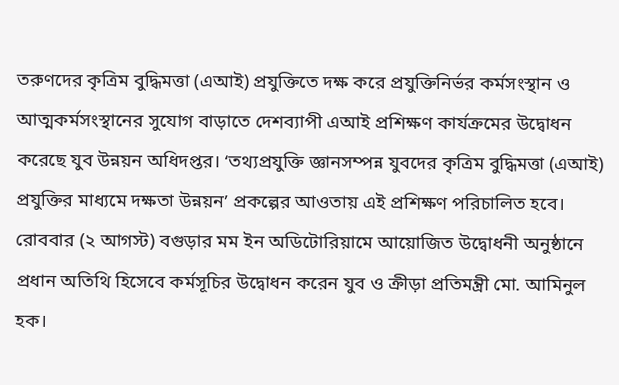তরুণদের কৃত্রিম বুদ্ধিমত্তা (এআই) প্রযুক্তিতে দক্ষ করে প্রযুক্তিনির্ভর কর্মসংস্থান ও আত্মকর্মসংস্থানের সুযোগ বাড়াতে দেশব্যাপী এআই প্রশিক্ষণ কার্যক্রমের উদ্বোধন করেছে যুব উন্নয়ন অধিদপ্তর। ‘তথ্যপ্রযুক্তি জ্ঞানসম্পন্ন যুবদের কৃত্রিম বুদ্ধিমত্তা (এআই) প্রযুক্তির মাধ্যমে দক্ষতা উন্নয়ন’ প্রকল্পের আওতায় এই প্রশিক্ষণ পরিচালিত হবে।
রোববার (২ আগস্ট) বগুড়ার মম ইন অডিটোরিয়ামে আয়োজিত উদ্বোধনী অনুষ্ঠানে প্রধান অতিথি হিসেবে কর্মসূচির উদ্বোধন করেন যুব ও ক্রীড়া প্রতিমন্ত্রী মো. আমিনুল হক।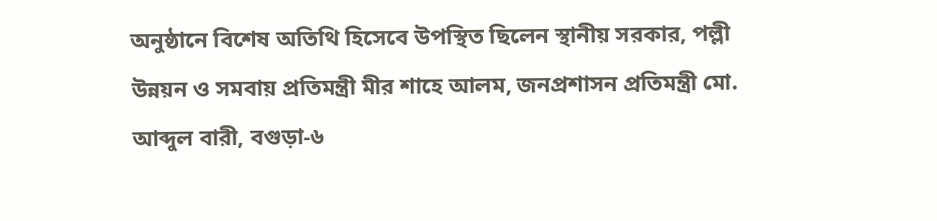অনুষ্ঠানে বিশেষ অতিথি হিসেবে উপস্থিত ছিলেন স্থানীয় সরকার, পল্লী উন্নয়ন ও সমবায় প্রতিমন্ত্রী মীর শাহে আলম, জনপ্রশাসন প্রতিমন্ত্রী মো. আব্দুল বারী, বগুড়া-৬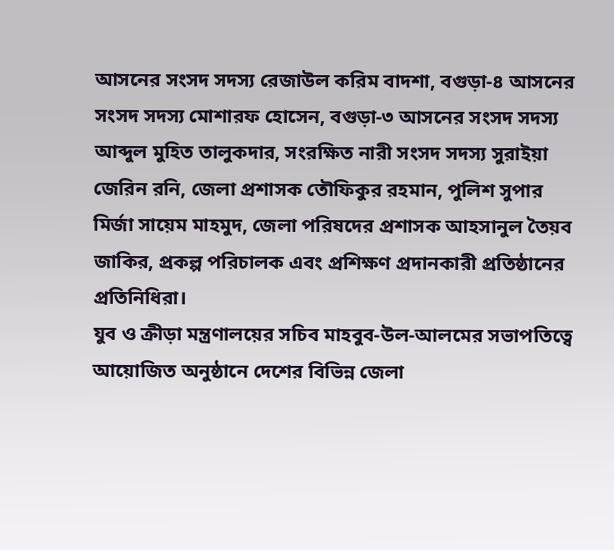আসনের সংসদ সদস্য রেজাউল করিম বাদশা, বগুড়া-৪ আসনের সংসদ সদস্য মোশারফ হোসেন, বগুড়া-৩ আসনের সংসদ সদস্য আব্দুল মুহিত তালুকদার, সংরক্ষিত নারী সংসদ সদস্য সুরাইয়া জেরিন রনি, জেলা প্রশাসক তৌফিকুর রহমান, পুলিশ সুপার মির্জা সায়েম মাহমুদ, জেলা পরিষদের প্রশাসক আহসানুল তৈয়ব জাকির, প্রকল্প পরিচালক এবং প্রশিক্ষণ প্রদানকারী প্রতিষ্ঠানের প্রতিনিধিরা।
যুব ও ক্রীড়া মন্ত্রণালয়ের সচিব মাহবুব-উল-আলমের সভাপতিত্বে আয়োজিত অনুষ্ঠানে দেশের বিভিন্ন জেলা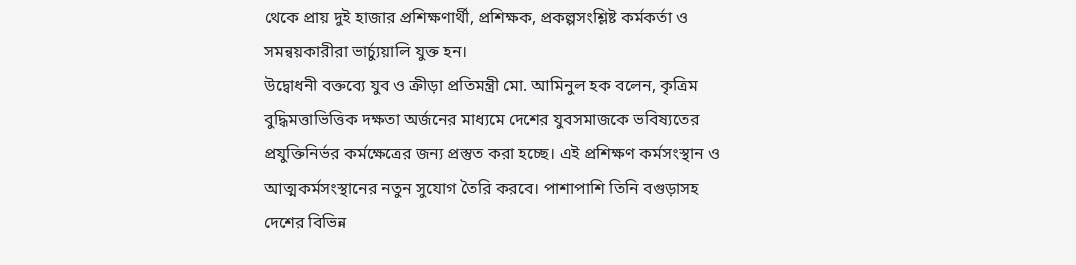থেকে প্রায় দুই হাজার প্রশিক্ষণার্থী, প্রশিক্ষক, প্রকল্পসংশ্লিষ্ট কর্মকর্তা ও সমন্বয়কারীরা ভার্চ্যুয়ালি যুক্ত হন।
উদ্বোধনী বক্তব্যে যুব ও ক্রীড়া প্রতিমন্ত্রী মো. আমিনুল হক বলেন, কৃত্রিম বুদ্ধিমত্তাভিত্তিক দক্ষতা অর্জনের মাধ্যমে দেশের যুবসমাজকে ভবিষ্যতের প্রযুক্তিনির্ভর কর্মক্ষেত্রের জন্য প্রস্তুত করা হচ্ছে। এই প্রশিক্ষণ কর্মসংস্থান ও আত্মকর্মসংস্থানের নতুন সুযোগ তৈরি করবে। পাশাপাশি তিনি বগুড়াসহ দেশের বিভিন্ন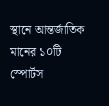স্থানে আন্তর্জাতিক মানের ১০টি স্পোর্টস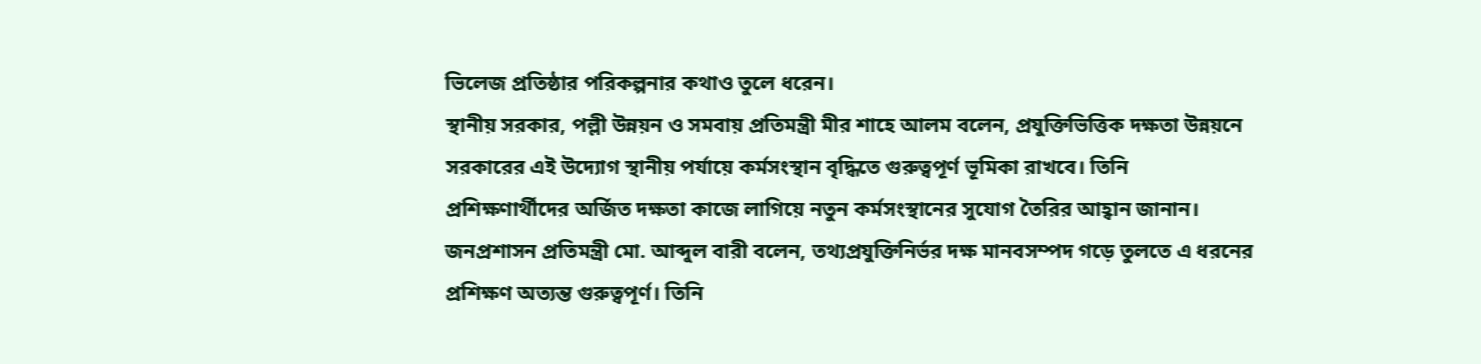ভিলেজ প্রতিষ্ঠার পরিকল্পনার কথাও তুলে ধরেন।
স্থানীয় সরকার, পল্লী উন্নয়ন ও সমবায় প্রতিমন্ত্রী মীর শাহে আলম বলেন, প্রযুক্তিভিত্তিক দক্ষতা উন্নয়নে সরকারের এই উদ্যোগ স্থানীয় পর্যায়ে কর্মসংস্থান বৃদ্ধিতে গুরুত্বপূর্ণ ভূমিকা রাখবে। তিনি প্রশিক্ষণার্থীদের অর্জিত দক্ষতা কাজে লাগিয়ে নতুন কর্মসংস্থানের সুযোগ তৈরির আহ্বান জানান।
জনপ্রশাসন প্রতিমন্ত্রী মো. আব্দুল বারী বলেন, তথ্যপ্রযুক্তিনির্ভর দক্ষ মানবসম্পদ গড়ে তুলতে এ ধরনের প্রশিক্ষণ অত্যন্ত গুরুত্বপূর্ণ। তিনি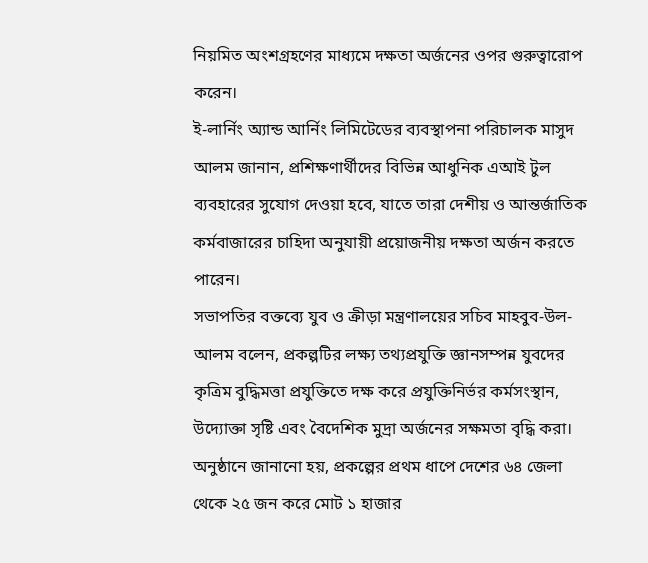নিয়মিত অংশগ্রহণের মাধ্যমে দক্ষতা অর্জনের ওপর গুরুত্বারোপ করেন।
ই-লার্নিং অ্যান্ড আর্নিং লিমিটেডের ব্যবস্থাপনা পরিচালক মাসুদ আলম জানান, প্রশিক্ষণার্থীদের বিভিন্ন আধুনিক এআই টুল ব্যবহারের সুযোগ দেওয়া হবে, যাতে তারা দেশীয় ও আন্তর্জাতিক কর্মবাজারের চাহিদা অনুযায়ী প্রয়োজনীয় দক্ষতা অর্জন করতে পারেন।
সভাপতির বক্তব্যে যুব ও ক্রীড়া মন্ত্রণালয়ের সচিব মাহবুব-উল-আলম বলেন, প্রকল্পটির লক্ষ্য তথ্যপ্রযুক্তি জ্ঞানসম্পন্ন যুবদের কৃত্রিম বুদ্ধিমত্তা প্রযুক্তিতে দক্ষ করে প্রযুক্তিনির্ভর কর্মসংস্থান, উদ্যোক্তা সৃষ্টি এবং বৈদেশিক মুদ্রা অর্জনের সক্ষমতা বৃদ্ধি করা।
অনুষ্ঠানে জানানো হয়, প্রকল্পের প্রথম ধাপে দেশের ৬৪ জেলা থেকে ২৫ জন করে মোট ১ হাজার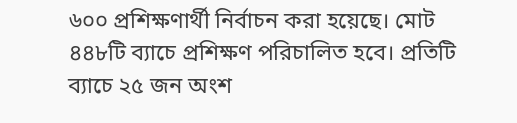৬০০ প্রশিক্ষণার্থী নির্বাচন করা হয়েছে। মোট ৪৪৮টি ব্যাচে প্রশিক্ষণ পরিচালিত হবে। প্রতিটি ব্যাচে ২৫ জন অংশ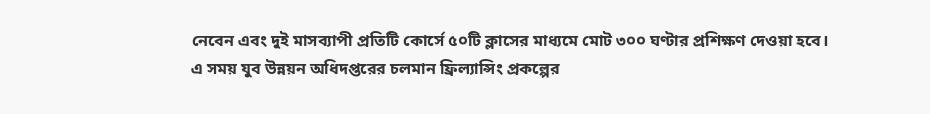নেবেন এবং দুই মাসব্যাপী প্রতিটি কোর্সে ৫০টি ক্লাসের মাধ্যমে মোট ৩০০ ঘণ্টার প্রশিক্ষণ দেওয়া হবে।
এ সময় যুব উন্নয়ন অধিদপ্তরের চলমান ফ্রিল্যান্সিং প্রকল্পের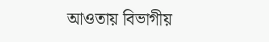আওতায় বিভাগীয়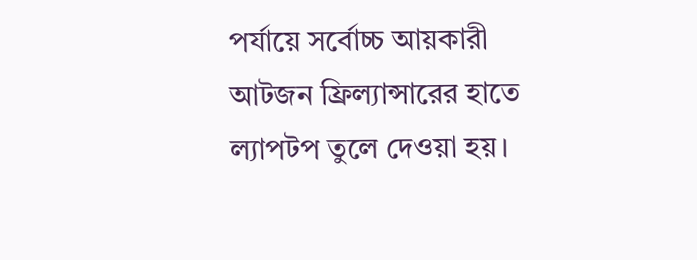পর্যায়ে সর্বোচ্চ আয়কারী আটজন ফ্রিল্যান্সারের হাতে ল্যাপটপ তুলে দেওয়া হয়।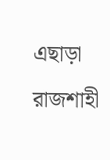এছাড়া রাজশাহী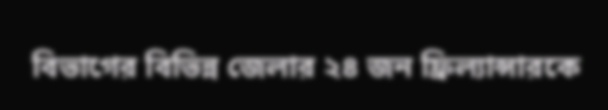বিভাগের বিভিন্ন জেলার ২৪ জন ফ্রিল্যান্সারকে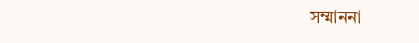সম্মাননা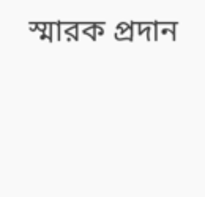স্মারক প্রদান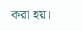করা হয়।